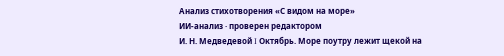Анализ стихотворения «С видом на море»
ИИ-анализ · проверен редактором
И. Н. Медведевой I Октябрь. Море поутру лежит щекой на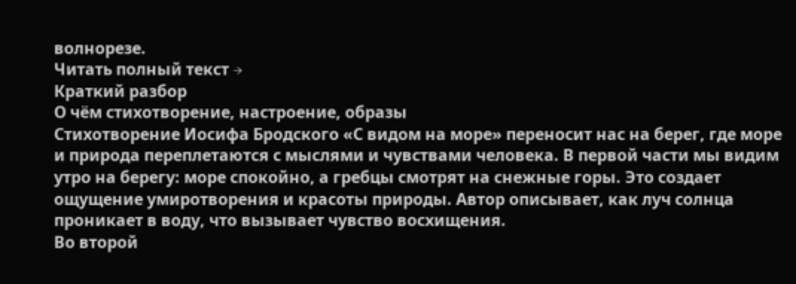волнорезе.
Читать полный текст →
Краткий разбор
О чём стихотворение, настроение, образы
Стихотворение Иосифа Бродского «С видом на море» переносит нас на берег, где море и природа переплетаются с мыслями и чувствами человека. В первой части мы видим утро на берегу: море спокойно, а гребцы смотрят на снежные горы. Это создает ощущение умиротворения и красоты природы. Автор описывает, как луч солнца проникает в воду, что вызывает чувство восхищения.
Во второй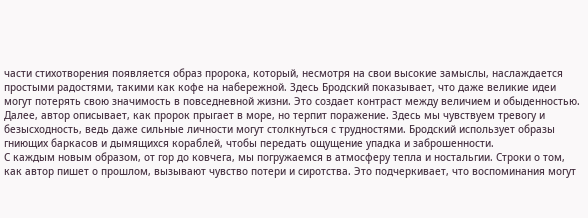части стихотворения появляется образ пророка, который, несмотря на свои высокие замыслы, наслаждается простыми радостями, такими как кофе на набережной. Здесь Бродский показывает, что даже великие идеи могут потерять свою значимость в повседневной жизни. Это создает контраст между величием и обыденностью.
Далее, автор описывает, как пророк прыгает в море, но терпит поражение. Здесь мы чувствуем тревогу и безысходность, ведь даже сильные личности могут столкнуться с трудностями. Бродский использует образы гниющих баркасов и дымящихся кораблей, чтобы передать ощущение упадка и заброшенности.
С каждым новым образом, от гор до ковчега, мы погружаемся в атмосферу тепла и ностальгии. Строки о том, как автор пишет о прошлом, вызывают чувство потери и сиротства. Это подчеркивает, что воспоминания могут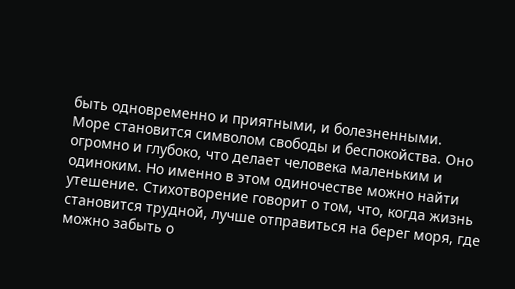быть одновременно и приятными, и болезненными.
Море становится символом свободы и беспокойства. Оно огромно и глубоко, что делает человека маленьким и одиноким. Но именно в этом одиночестве можно найти утешение. Стихотворение говорит о том, что, когда жизнь становится трудной, лучше отправиться на берег моря, где можно забыть о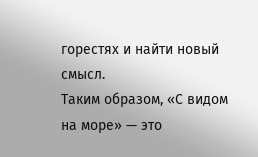горестях и найти новый смысл.
Таким образом, «С видом на море» — это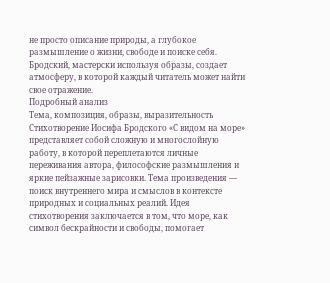не просто описание природы, а глубокое размышление о жизни, свободе и поиске себя. Бродский, мастерски используя образы, создает атмосферу, в которой каждый читатель может найти свое отражение.
Подробный анализ
Тема, композиция, образы, выразительность
Стихотворение Иосифа Бродского «С видом на море» представляет собой сложную и многослойную работу, в которой переплетаются личные переживания автора, философские размышления и яркие пейзажные зарисовки. Тема произведения — поиск внутреннего мира и смыслов в контексте природных и социальных реалий. Идея стихотворения заключается в том, что море, как символ бескрайности и свободы, помогает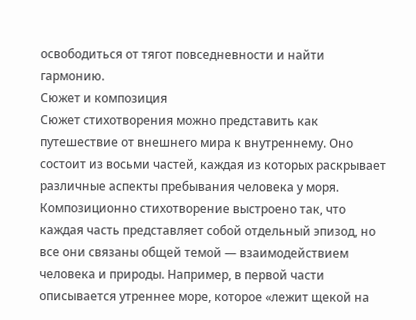освободиться от тягот повседневности и найти гармонию.
Сюжет и композиция
Сюжет стихотворения можно представить как путешествие от внешнего мира к внутреннему. Оно состоит из восьми частей, каждая из которых раскрывает различные аспекты пребывания человека у моря. Композиционно стихотворение выстроено так, что каждая часть представляет собой отдельный эпизод, но все они связаны общей темой — взаимодействием человека и природы. Например, в первой части описывается утреннее море, которое «лежит щекой на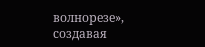волнорезе», создавая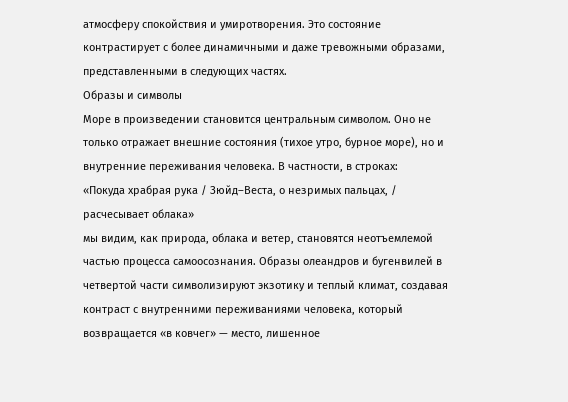атмосферу спокойствия и умиротворения. Это состояние контрастирует с более динамичными и даже тревожными образами, представленными в следующих частях.
Образы и символы
Море в произведении становится центральным символом. Оно не только отражает внешние состояния (тихое утро, бурное море), но и внутренние переживания человека. В частности, в строках:
«Покуда храбрая рука / Зюйд–Веста, о незримых пальцах, / расчесывает облака»
мы видим, как природа, облака и ветер, становятся неотъемлемой частью процесса самоосознания. Образы олеандров и бугенвилей в четвертой части символизируют экзотику и теплый климат, создавая контраст с внутренними переживаниями человека, который возвращается «в ковчег» — место, лишенное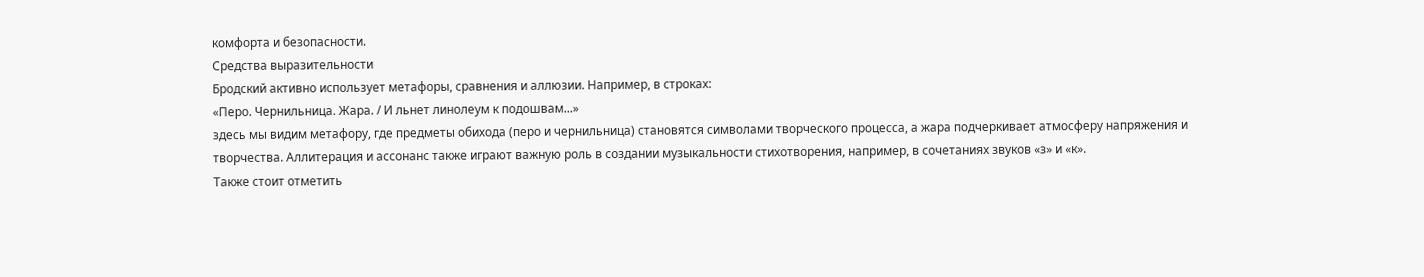комфорта и безопасности.
Средства выразительности
Бродский активно использует метафоры, сравнения и аллюзии. Например, в строках:
«Перо. Чернильница. Жара. / И льнет линолеум к подошвам...»
здесь мы видим метафору, где предметы обихода (перо и чернильница) становятся символами творческого процесса, а жара подчеркивает атмосферу напряжения и творчества. Аллитерация и ассонанс также играют важную роль в создании музыкальности стихотворения, например, в сочетаниях звуков «з» и «к».
Также стоит отметить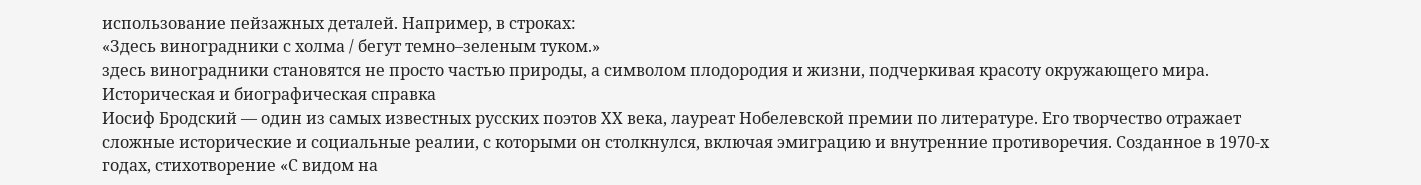использование пейзажных деталей. Например, в строках:
«Здесь виноградники с холма / бегут темно–зеленым туком.»
здесь виноградники становятся не просто частью природы, а символом плодородия и жизни, подчеркивая красоту окружающего мира.
Историческая и биографическая справка
Иосиф Бродский — один из самых известных русских поэтов ХХ века, лауреат Нобелевской премии по литературе. Его творчество отражает сложные исторические и социальные реалии, с которыми он столкнулся, включая эмиграцию и внутренние противоречия. Созданное в 1970-х годах, стихотворение «С видом на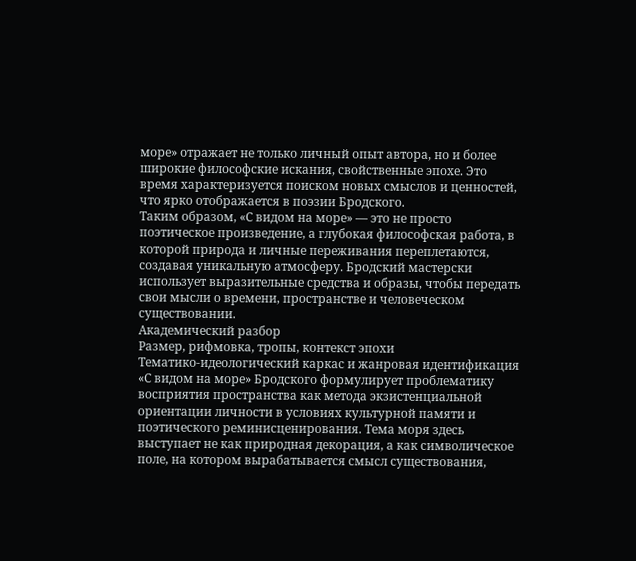море» отражает не только личный опыт автора, но и более широкие философские искания, свойственные эпохе. Это время характеризуется поиском новых смыслов и ценностей, что ярко отображается в поэзии Бродского.
Таким образом, «С видом на море» — это не просто поэтическое произведение, а глубокая философская работа, в которой природа и личные переживания переплетаются, создавая уникальную атмосферу. Бродский мастерски использует выразительные средства и образы, чтобы передать свои мысли о времени, пространстве и человеческом существовании.
Академический разбор
Размер, рифмовка, тропы, контекст эпохи
Тематико-идеологический каркас и жанровая идентификация
«С видом на море» Бродского формулирует проблематику восприятия пространства как метода экзистенциальной ориентации личности в условиях культурной памяти и поэтического реминисценирования. Тема моря здесь выступает не как природная декорация, а как символическое поле, на котором вырабатывается смысл существования,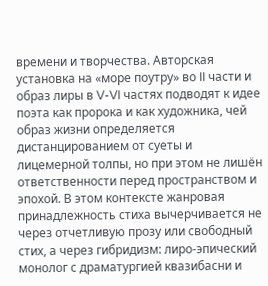времени и творчества. Авторская установка на «море поутру» во II части и образ лиры в V-VI частях подводят к идее поэта как пророка и как художника, чей образ жизни определяется дистанцированием от суеты и лицемерной толпы, но при этом не лишён ответственности перед пространством и эпохой. В этом контексте жанровая принадлежность стиха вычерчивается не через отчетливую прозу или свободный стих, а через гибридизм: лиро-эпический монолог с драматургией квазибасни и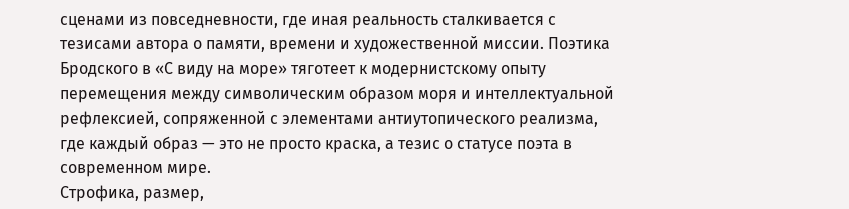сценами из повседневности, где иная реальность сталкивается с тезисами автора о памяти, времени и художественной миссии. Поэтика Бродского в «С виду на море» тяготеет к модернистскому опыту перемещения между символическим образом моря и интеллектуальной рефлексией, сопряженной с элементами антиутопического реализма, где каждый образ — это не просто краска, а тезис о статусе поэта в современном мире.
Строфика, размер,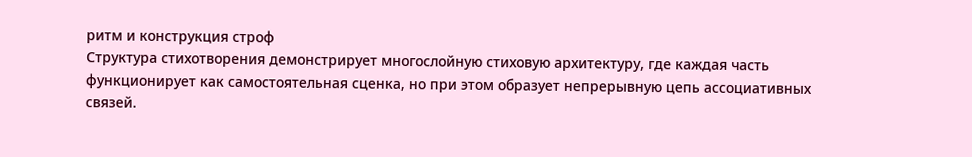ритм и конструкция строф
Структура стихотворения демонстрирует многослойную стиховую архитектуру, где каждая часть функционирует как самостоятельная сценка, но при этом образует непрерывную цепь ассоциативных связей.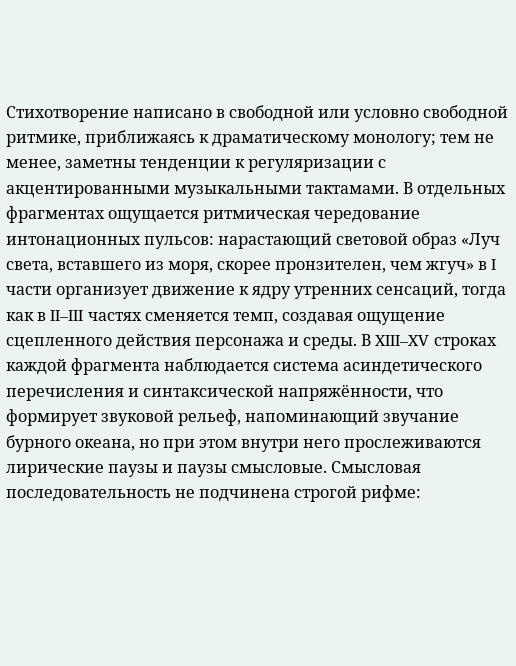Стихотворение написано в свободной или условно свободной ритмике, приближаясь к драматическому монологу; тем не менее, заметны тенденции к регуляризации с акцентированными музыкальными тактамами. В отдельных фрагментах ощущается ритмическая чередование интонационных пульсов: нарастающий световой образ «Луч света, вставшего из моря, скорее пронзителен, чем жгуч» в I части организует движение к ядру утренних сенсаций, тогда как в II–III частях сменяется темп, создавая ощущение сцепленного действия персонажа и среды. В XIII–XV строках каждой фрагмента наблюдается система асиндетического перечисления и синтаксической напряжённости, что формирует звуковой рельеф, напоминающий звучание бурного океана, но при этом внутри него прослеживаются лирические паузы и паузы смысловые. Смысловая последовательность не подчинена строгой рифме: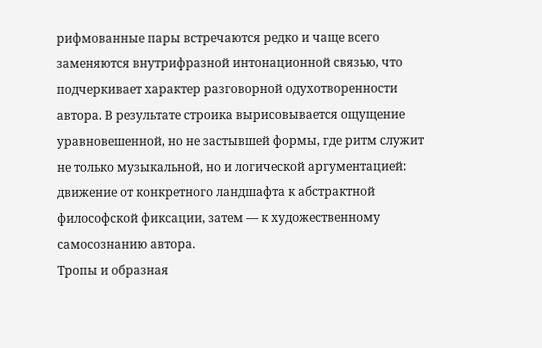рифмованные пары встречаются редко и чаще всего заменяются внутрифразной интонационной связью, что подчеркивает характер разговорной одухотворенности автора. В результате строика вырисовывается ощущение уравновешенной, но не застывшей формы, где ритм служит не только музыкальной, но и логической аргументацией: движение от конкретного ландшафта к абстрактной философской фиксации, затем — к художественному самосознанию автора.
Тропы и образная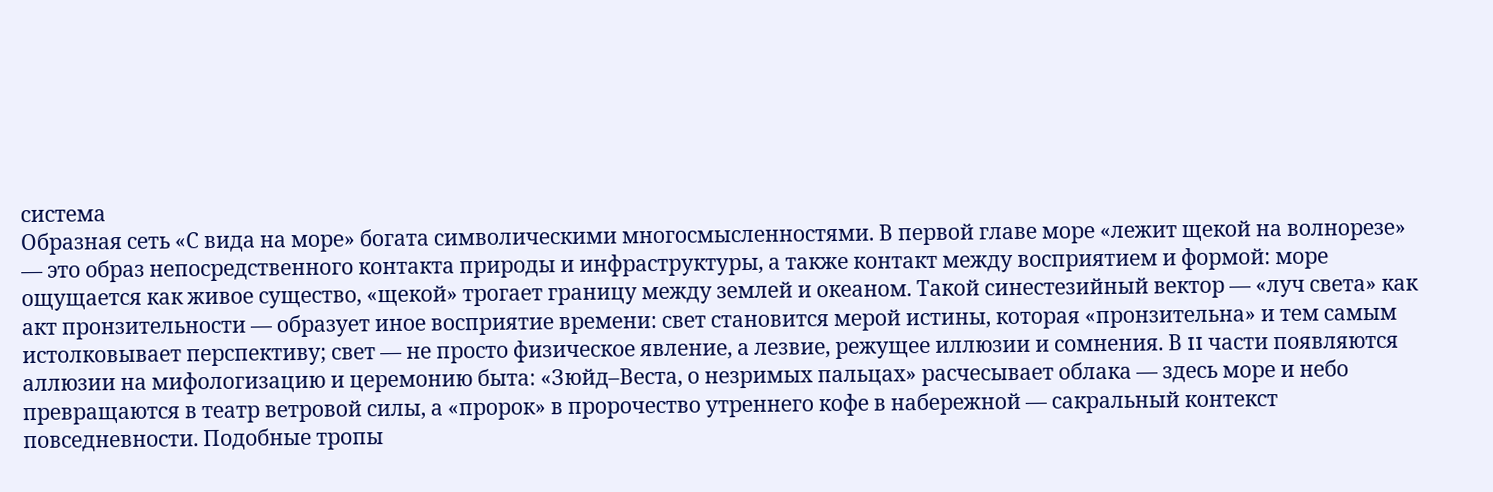система
Образная сеть «С вида на море» богата символическими многосмысленностями. В первой главе море «лежит щекой на волнорезе» — это образ непосредственного контакта природы и инфраструктуры, а также контакт между восприятием и формой: море ощущается как живое существо, «щекой» трогает границу между землей и океаном. Такой синестезийный вектор — «луч света» как акт пронзительности — образует иное восприятие времени: свет становится мерой истины, которая «пронзительна» и тем самым истолковывает перспективу; свет — не просто физическое явление, а лезвие, режущее иллюзии и сомнения. В II части появляются аллюзии на мифологизацию и церемонию быта: «Зюйд–Веста, о незримых пальцах» расчесывает облака — здесь море и небо превращаются в театр ветровой силы, а «пророк» в пророчество утреннего кофе в набережной — сакральный контекст повседневности. Подобные тропы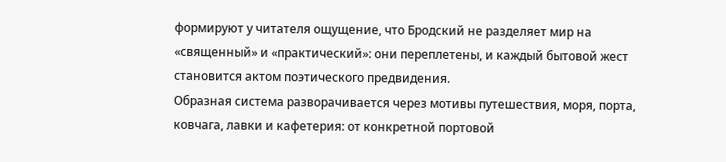формируют у читателя ощущение, что Бродский не разделяет мир на «священный» и «практический»: они переплетены, и каждый бытовой жест становится актом поэтического предвидения.
Образная система разворачивается через мотивы путешествия, моря, порта, ковчага, лавки и кафетерия: от конкретной портовой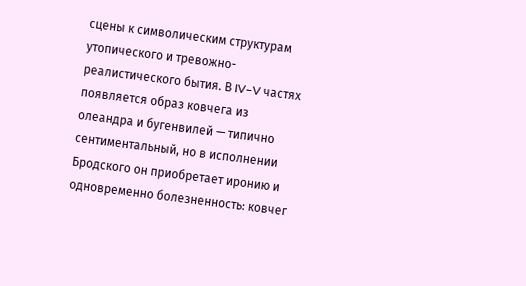сцены к символическим структурам утопического и тревожно-реалистического бытия. В IV–V частях появляется образ ковчега из олеандра и бугенвилей — типично сентиментальный, но в исполнении Бродского он приобретает иронию и одновременно болезненность: ковчег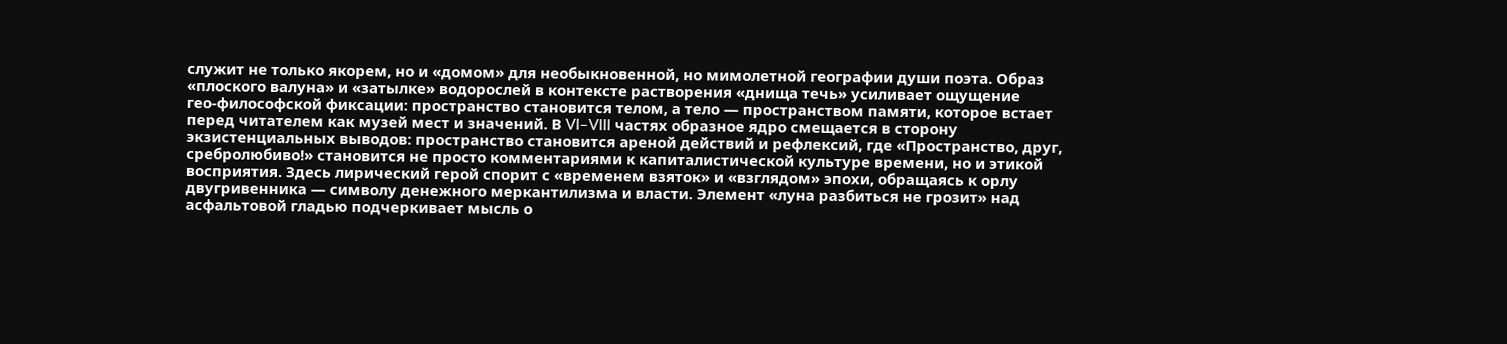служит не только якорем, но и «домом» для необыкновенной, но мимолетной географии души поэта. Образ «плоского валуна» и «затылке» водорослей в контексте растворения «днища течь» усиливает ощущение гео‑философской фиксации: пространство становится телом, а тело — пространством памяти, которое встает перед читателем как музей мест и значений. В VI–VIII частях образное ядро смещается в сторону экзистенциальных выводов: пространство становится ареной действий и рефлексий, где «Пространство, друг, сребролюбиво!» становится не просто комментариями к капиталистической культуре времени, но и этикой восприятия. Здесь лирический герой спорит с «временем взяток» и «взглядом» эпохи, обращаясь к орлу двугривенника — символу денежного меркантилизма и власти. Элемент «луна разбиться не грозит» над асфальтовой гладью подчеркивает мысль о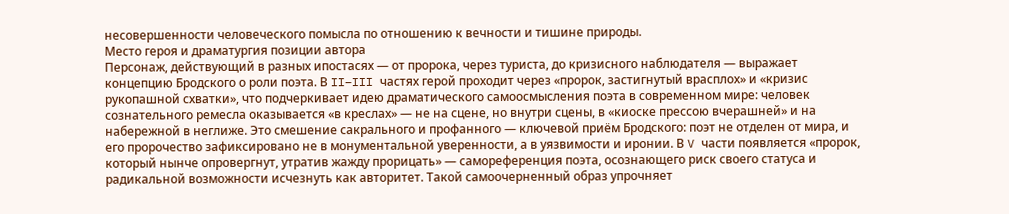несовершенности человеческого помысла по отношению к вечности и тишине природы.
Место героя и драматургия позиции автора
Персонаж, действующий в разных ипостасях — от пророка, через туриста, до кризисного наблюдателя — выражает концепцию Бродского о роли поэта. В II–III частях герой проходит через «пророк, застигнутый врасплох» и «кризис рукопашной схватки», что подчеркивает идею драматического самоосмысления поэта в современном мире: человек сознательного ремесла оказывается «в креслах» — не на сцене, но внутри сцены, в «киоске прессою вчерашней» и на набережной в неглиже. Это смешение сакрального и профанного — ключевой приём Бродского: поэт не отделен от мира, и его пророчество зафиксировано не в монументальной уверенности, а в уязвимости и иронии. В V части появляется «пророк, который нынче опровергнут, утратив жажду прорицать» — самореференция поэта, осознающего риск своего статуса и радикальной возможности исчезнуть как авторитет. Такой самоочерненный образ упрочняет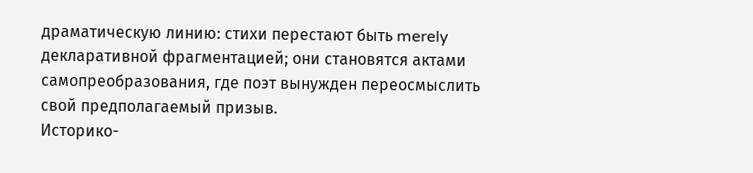драматическую линию: стихи перестают быть merely декларативной фрагментацией; они становятся актами самопреобразования, где поэт вынужден переосмыслить свой предполагаемый призыв.
Историко-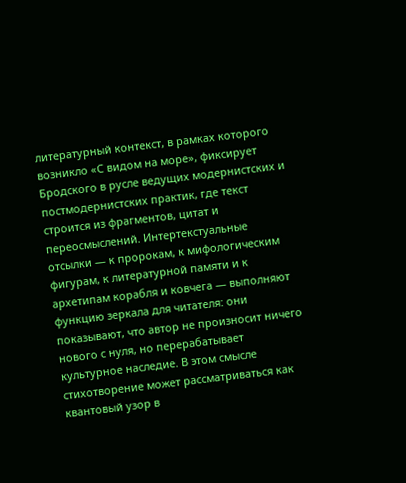литературный контекст, в рамках которого возникло «С видом на море», фиксирует Бродского в русле ведущих модернистских и постмодернистских практик, где текст строится из фрагментов, цитат и переосмыслений. Интертекстуальные отсылки — к пророкам, к мифологическим фигурам, к литературной памяти и к архетипам корабля и ковчега — выполняют функцию зеркала для читателя: они показывают, что автор не произносит ничего нового с нуля, но перерабатывает культурное наследие. В этом смысле стихотворение может рассматриваться как квантовый узор в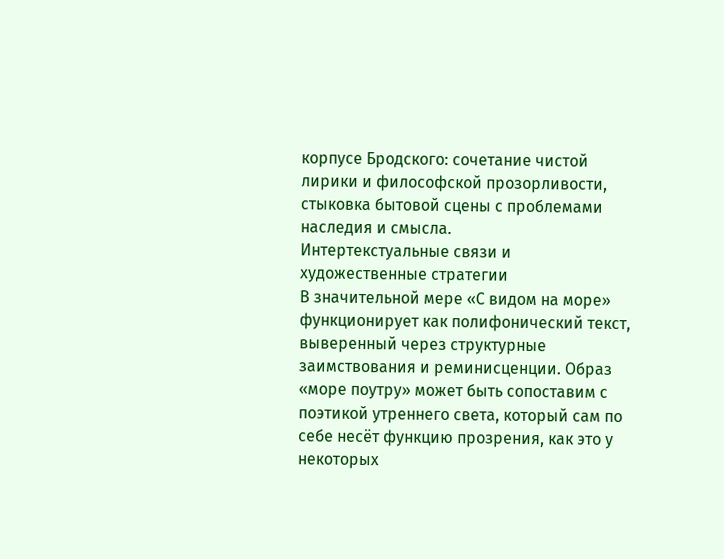корпусе Бродского: сочетание чистой лирики и философской прозорливости, стыковка бытовой сцены с проблемами наследия и смысла.
Интертекстуальные связи и художественные стратегии
В значительной мере «С видом на море» функционирует как полифонический текст, выверенный через структурные заимствования и реминисценции. Образ «море поутру» может быть сопоставим с поэтикой утреннего света, который сам по себе несёт функцию прозрения, как это у некоторых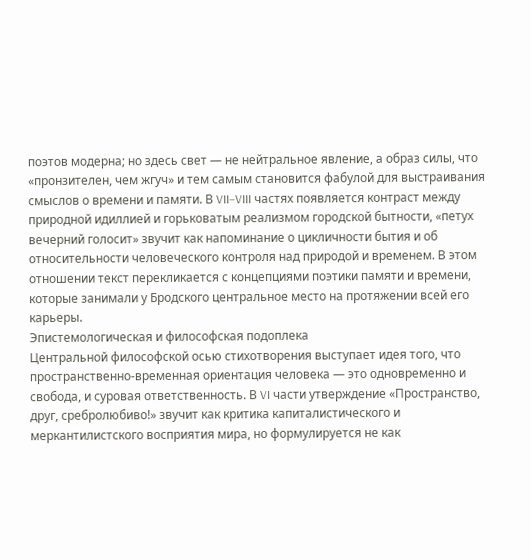поэтов модерна; но здесь свет — не нейтральное явление, а образ силы, что «пронзителен, чем жгуч» и тем самым становится фабулой для выстраивания смыслов о времени и памяти. В VII–VIII частях появляется контраст между природной идиллией и горьковатым реализмом городской бытности, «петух вечерний голосит» звучит как напоминание о цикличности бытия и об относительности человеческого контроля над природой и временем. В этом отношении текст перекликается с концепциями поэтики памяти и времени, которые занимали у Бродского центральное место на протяжении всей его карьеры.
Эпистемологическая и философская подоплека
Центральной философской осью стихотворения выступает идея того, что пространственно-временная ориентация человека — это одновременно и свобода, и суровая ответственность. В VI части утверждение «Пространство, друг, сребролюбиво!» звучит как критика капиталистического и меркантилистского восприятия мира, но формулируется не как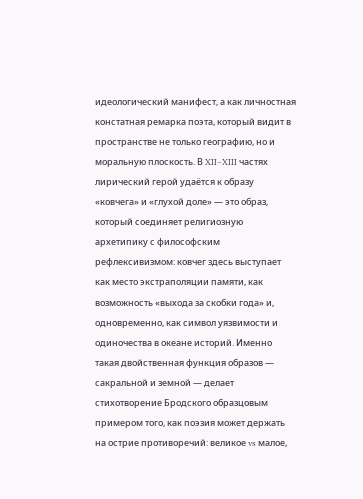идеологический манифест, а как личностная констатная ремарка поэта, который видит в пространстве не только географию, но и моральную плоскость. В XII–XIII частях лирический герой удаётся к образу «ковчега» и «глухой доле» — это образ, который соединяет религиозную архетипику с философским рефлексивизмом: ковчег здесь выступает как место экстраполяции памяти, как возможность «выхода за скобки года» и, одновременно, как символ уязвимости и одиночества в океане историй. Именно такая двойственная функция образов — сакральной и земной — делает стихотворение Бродского образцовым примером того, как поэзия может держать на острие противоречий: великое vs малое,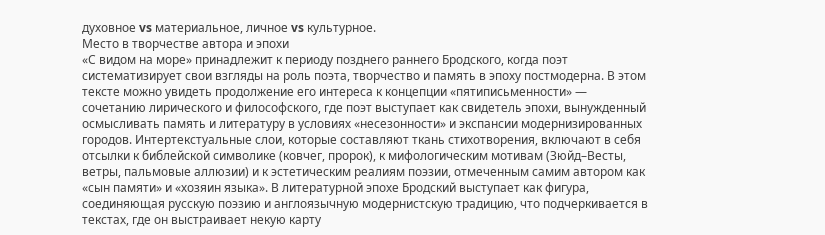духовное vs материальное, личное vs культурное.
Место в творчестве автора и эпохи
«С видом на море» принадлежит к периоду позднего раннего Бродского, когда поэт систематизирует свои взгляды на роль поэта, творчество и память в эпоху постмодерна. В этом тексте можно увидеть продолжение его интереса к концепции «пятиписьменности» — сочетанию лирического и философского, где поэт выступает как свидетель эпохи, вынужденный осмысливать память и литературу в условиях «несезонности» и экспансии модернизированных городов. Интертекстуальные слои, которые составляют ткань стихотворения, включают в себя отсылки к библейской символике (ковчег, пророк), к мифологическим мотивам (Зюйд–Весты, ветры, пальмовые аллюзии) и к эстетическим реалиям поэзии, отмеченным самим автором как «сын памяти» и «хозяин языка». В литературной эпохе Бродский выступает как фигура, соединяющая русскую поэзию и англоязычную модернистскую традицию, что подчеркивается в текстах, где он выстраивает некую карту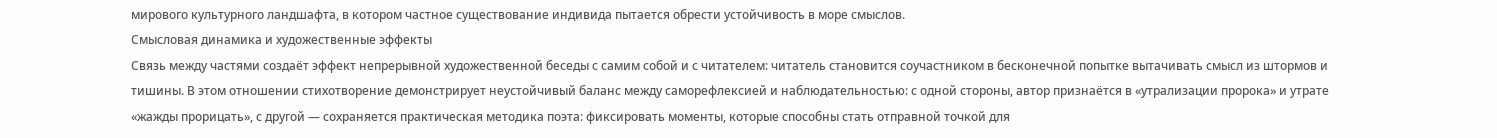мирового культурного ландшафта, в котором частное существование индивида пытается обрести устойчивость в море смыслов.
Смысловая динамика и художественные эффекты
Связь между частями создаёт эффект непрерывной художественной беседы с самим собой и с читателем: читатель становится соучастником в бесконечной попытке вытачивать смысл из штормов и тишины. В этом отношении стихотворение демонстрирует неустойчивый баланс между саморефлексией и наблюдательностью: с одной стороны, автор признаётся в «утрализации пророка» и утрате «жажды прорицать», с другой — сохраняется практическая методика поэта: фиксировать моменты, которые способны стать отправной точкой для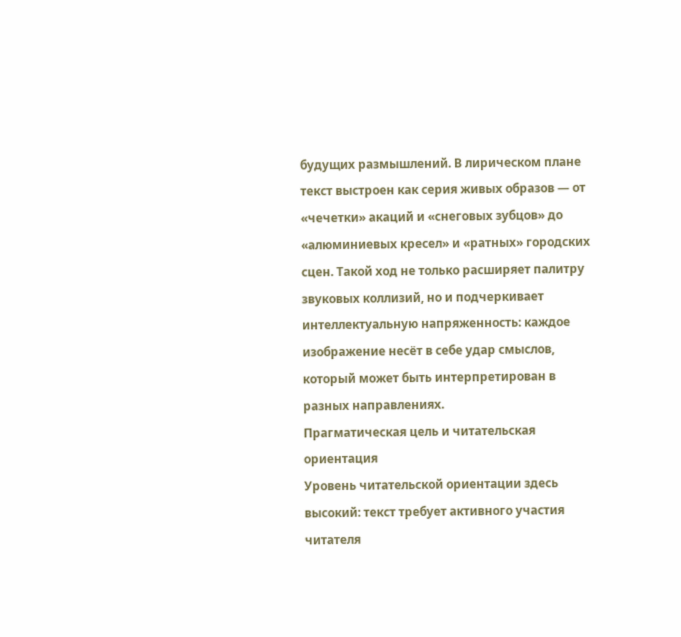будущих размышлений. В лирическом плане текст выстроен как серия живых образов — от «чечетки» акаций и «снеговых зубцов» до «алюминиевых кресел» и «ратных» городских сцен. Такой ход не только расширяет палитру звуковых коллизий, но и подчеркивает интеллектуальную напряженность: каждое изображение несёт в себе удар смыслов, который может быть интерпретирован в разных направлениях.
Прагматическая цель и читательская ориентация
Уровень читательской ориентации здесь высокий: текст требует активного участия читателя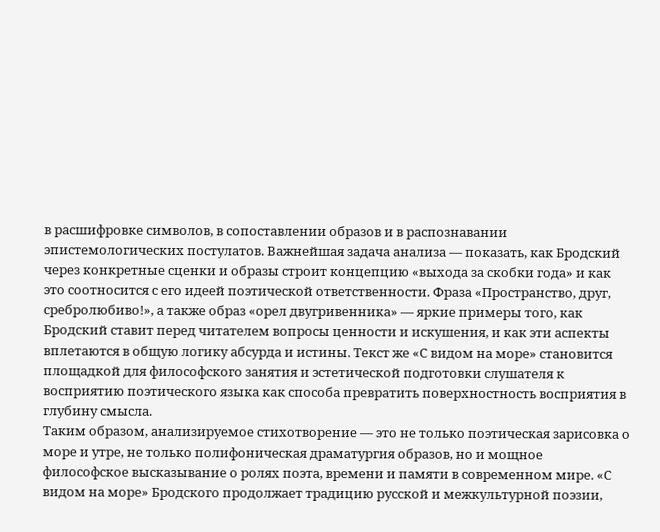в расшифровке символов, в сопоставлении образов и в распознавании эпистемологических постулатов. Важнейшая задача анализа — показать, как Бродский через конкретные сценки и образы строит концепцию «выхода за скобки года» и как это соотносится с его идеей поэтической ответственности. Фраза «Пространство, друг, сребролюбиво!», а также образ «орел двугривенника» — яркие примеры того, как Бродский ставит перед читателем вопросы ценности и искушения, и как эти аспекты вплетаются в общую логику абсурда и истины. Текст же «С видом на море» становится площадкой для философского занятия и эстетической подготовки слушателя к восприятию поэтического языка как способа превратить поверхностность восприятия в глубину смысла.
Таким образом, анализируемое стихотворение — это не только поэтическая зарисовка о море и утре, не только полифоническая драматургия образов, но и мощное философское высказывание о ролях поэта, времени и памяти в современном мире. «С видом на море» Бродского продолжает традицию русской и межкультурной поэзии,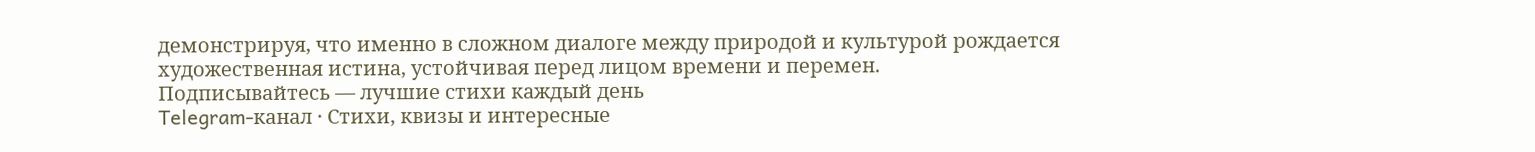демонстрируя, что именно в сложном диалоге между природой и культурой рождается художественная истина, устойчивая перед лицом времени и перемен.
Подписывайтесь — лучшие стихи каждый день
Telegram-канал · Стихи, квизы и интересные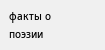факты о поэзии